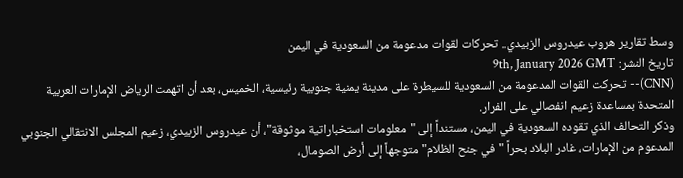وسط تقارير هروب عيدروس الزبيدي.. تحركات لقوات مدعومة من السعودية في اليمن
تاريخ النشر: 9th, January 2026 GMT
(CNN)-- تحركت القوات المدعومة من السعودية للسيطرة على مدينة يمنية جنوبية رئيسية، الخميس، بعد أن اتهمت الرياض الإمارات العربية المتحدة بمساعدة زعيم انفصالي على الفرار.
وذكر التحالف الذي تقوده السعودية في اليمن، مستنداً إلى "معلومات استخباراتية موثوقة"، أن عيدروس الزبيدي، زعيم المجلس الانتقالي الجنوبي المدعوم من الإمارات، غادر البلاد بحراً "في جنح الظلام" متوجهاً إلى أرض الصومال،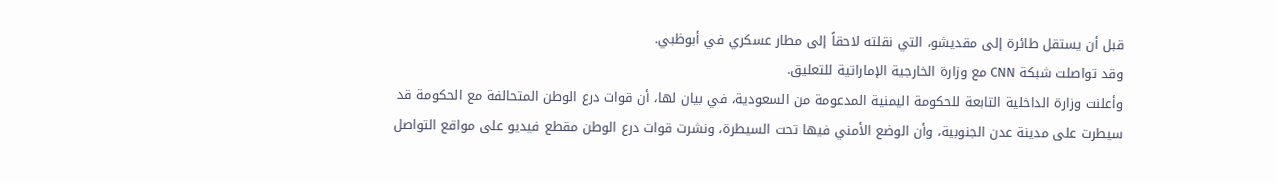قبل أن يستقل طائرة إلى مقديشو، التي نقلته لاحقاً إلى مطار عسكري في أبوظبي.
وقد تواصلت شبكة CNN مع وزارة الخارجية الإماراتية للتعليق.
وأعلنت وزارة الداخلية التابعة للحكومة اليمنية المدعومة من السعودية، في بيان لها، أن قوات درع الوطن المتحالفة مع الحكومة قد سيطرت على مدينة عدن الجنوبية، وأن الوضع الأمني فيها تحت السيطرة، ونشرت قوات درع الوطن مقطع فيديو على مواقع التواصل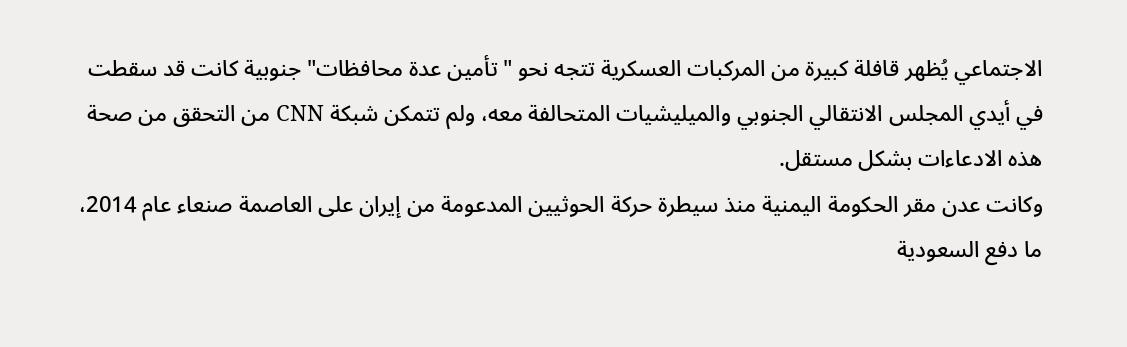الاجتماعي يُظهر قافلة كبيرة من المركبات العسكرية تتجه نحو "تأمين عدة محافظات" جنوبية كانت قد سقطت في أيدي المجلس الانتقالي الجنوبي والميليشيات المتحالفة معه، ولم تتمكن شبكة CNN من التحقق من صحة هذه الادعاءات بشكل مستقل.
وكانت عدن مقر الحكومة اليمنية منذ سيطرة حركة الحوثيين المدعومة من إيران على العاصمة صنعاء عام 2014، ما دفع السعودية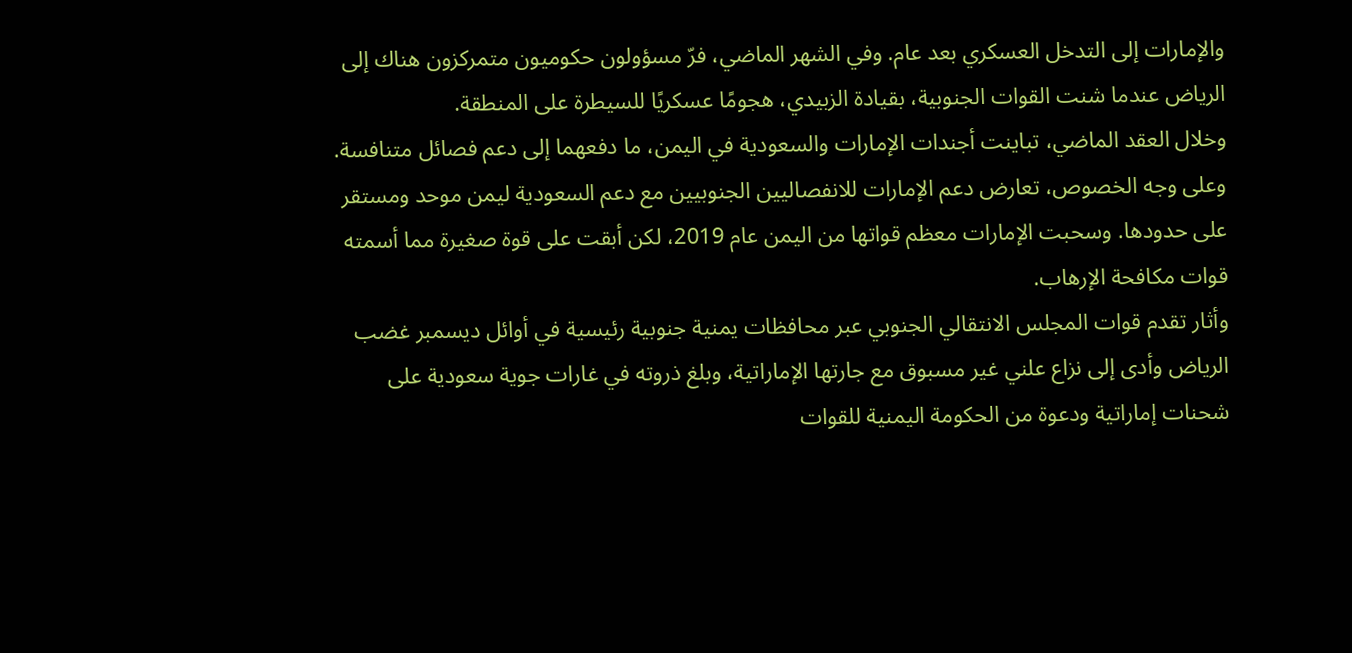والإمارات إلى التدخل العسكري بعد عام. وفي الشهر الماضي، فرّ مسؤولون حكوميون متمركزون هناك إلى الرياض عندما شنت القوات الجنوبية، بقيادة الزبيدي، هجومًا عسكريًا للسيطرة على المنطقة.
وخلال العقد الماضي، تباينت أجندات الإمارات والسعودية في اليمن، ما دفعهما إلى دعم فصائل متنافسة. وعلى وجه الخصوص، تعارض دعم الإمارات للانفصاليين الجنوبيين مع دعم السعودية ليمن موحد ومستقر على حدودها. وسحبت الإمارات معظم قواتها من اليمن عام 2019، لكن أبقت على قوة صغيرة مما أسمته قوات مكافحة الإرهاب.
وأثار تقدم قوات المجلس الانتقالي الجنوبي عبر محافظات يمنية جنوبية رئيسية في أوائل ديسمبر غضب الرياض وأدى إلى نزاع علني غير مسبوق مع جارتها الإماراتية، وبلغ ذروته في غارات جوية سعودية على شحنات إماراتية ودعوة من الحكومة اليمنية للقوات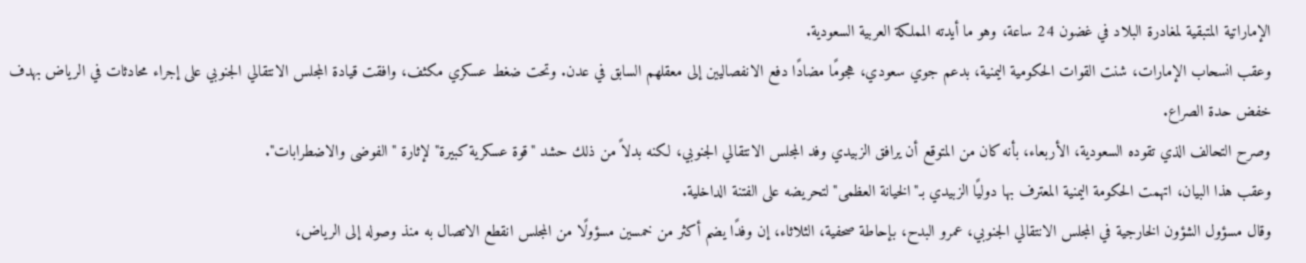الإماراتية المتبقية لمغادرة البلاد في غضون 24 ساعة، وهو ما أيدته المملكة العربية السعودية.
وعقب انسحاب الإمارات، شنت القوات الحكومية اليمنية، بدعم جوي سعودي، هجومًا مضادًا دفع الانفصاليين إلى معقلهم السابق في عدن. وتحت ضغط عسكري مكثف، وافقت قيادة المجلس الانتقالي الجنوبي على إجراء محادثات في الرياض بهدف خفض حدة الصراع.
وصرح التحالف الذي تقوده السعودية، الأربعاء، بأنه كان من المتوقع أن يرافق الزبيدي وفد المجلس الانتقالي الجنوبي، لكنه بدلاً من ذلك حشد "قوة عسكرية كبيرة" لإثارة "الفوضى والاضطرابات".
وعقب هذا البيان، اتهمت الحكومة اليمنية المعترف بها دوليًا الزبيدي بـ"الخيانة العظمى" لتحريضه على الفتنة الداخلية.
وقال مسؤول الشؤون الخارجية في المجلس الانتقالي الجنوبي، عمرو البدح، بإحاطة صحفية، الثلاثاء، إن وفدًا يضم أكثر من خمسين مسؤولًا من المجلس انقطع الاتصال به منذ وصوله إلى الرياض،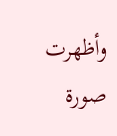وأظهرت صورة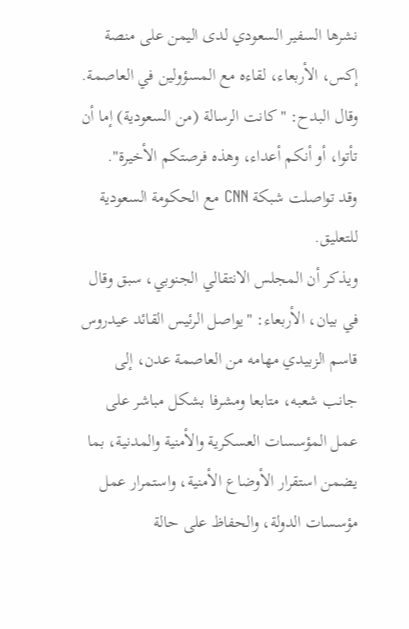نشرها السفير السعودي لدى اليمن على منصة إكس، الأربعاء، لقاءه مع المسؤولين في العاصمة.
وقال البدح: "كانت الرسالة (من السعودية) إما أن تأتوا، أو أنكم أعداء، وهذه فرصتكم الأخيرة".
وقد تواصلت شبكة CNN مع الحكومة السعودية للتعليق.
ويذكر أن المجلس الانتقالي الجنوبي، سبق وقال في بيان، الأربعاء: "يواصل الرئيس القائد عيدروس قاسم الزبيدي مهامه من العاصمة عدن، إلى جانب شعبه، متابعا ومشرفا بشكل مباشر على عمل المؤسسات العسكرية والأمنية والمدنية، بما يضمن استقرار الأوضاع الأمنية، واستمرار عمل مؤسسات الدولة، والحفاظ على حالة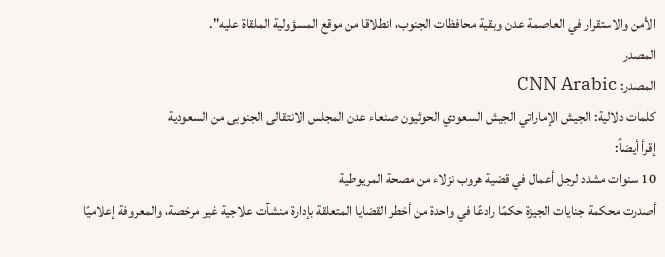الأمن والاستقرار في العاصمة عدن وبقية محافظات الجنوب، انطلاقا من موقع المسؤولية الملقاة عليه".
المصدر
المصدر: CNN Arabic
كلمات دلالية: الجيش الإماراتي الجيش السعودي الحوثيون صنعاء عدن المجلس الانتقالی الجنوبی من السعودیة
إقرأ أيضاً:
10 سنوات مشدد لرجل أعمال في قضية هروب نزلاء من مصحة المريوطية
أصدرت محكمة جنايات الجيزة حكمًا رادعًا في واحدة من أخطر القضايا المتعلقة بإدارة منشآت علاجية غير مرخصة، والمعروفة إعلاميًا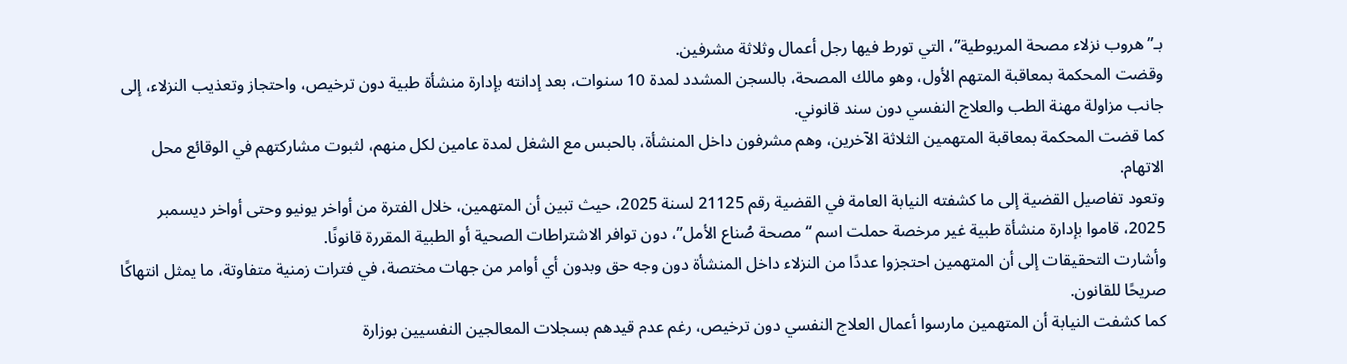بـ”هروب نزلاء مصحة المريوطية”، التي تورط فيها رجل أعمال وثلاثة مشرفين.
وقضت المحكمة بمعاقبة المتهم الأول، وهو مالك المصحة، بالسجن المشدد لمدة 10 سنوات، بعد إدانته بإدارة منشأة طبية دون ترخيص، واحتجاز وتعذيب النزلاء، إلى جانب مزاولة مهنة الطب والعلاج النفسي دون سند قانوني.
كما قضت المحكمة بمعاقبة المتهمين الثلاثة الآخرين، وهم مشرفون داخل المنشأة، بالحبس مع الشغل لمدة عامين لكل منهم، لثبوت مشاركتهم في الوقائع محل الاتهام.
وتعود تفاصيل القضية إلى ما كشفته النيابة العامة في القضية رقم 21125 لسنة 2025، حيث تبين أن المتهمين، خلال الفترة من أواخر يونيو وحتى أواخر ديسمبر 2025، قاموا بإدارة منشأة طبية غير مرخصة حملت اسم “مصحة صُناع الأمل”، دون توافر الاشتراطات الصحية أو الطبية المقررة قانونًا.
وأشارت التحقيقات إلى أن المتهمين احتجزوا عددًا من النزلاء داخل المنشأة دون وجه حق وبدون أي أوامر من جهات مختصة، في فترات زمنية متفاوتة، ما يمثل انتهاكًا صريحًا للقانون.
كما كشفت النيابة أن المتهمين مارسوا أعمال العلاج النفسي دون ترخيص، رغم عدم قيدهم بسجلات المعالجين النفسيين بوزارة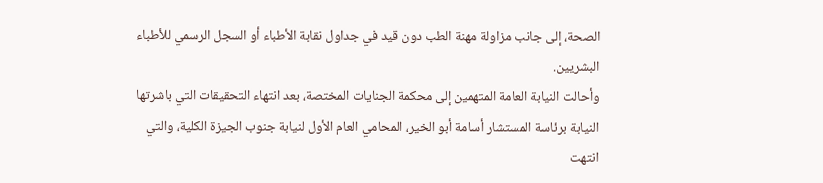الصحة، إلى جانب مزاولة مهنة الطب دون قيد في جداول نقابة الأطباء أو السجل الرسمي للأطباء البشريين.
وأحالت النيابة العامة المتهمين إلى محكمة الجنايات المختصة، بعد انتهاء التحقيقات التي باشرتها النيابة برئاسة المستشار أسامة أبو الخير، المحامي العام الأول لنيابة جنوب الجيزة الكلية، والتي انتهت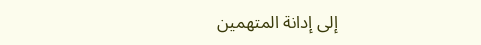إلى إدانة المتهمين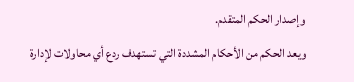وإصدار الحكم المتقدم.
ويعد الحكم من الأحكام المشددة التي تستهدف ردع أي محاولات لإدارة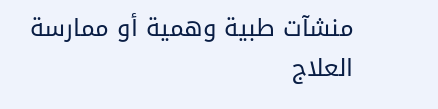منشآت طبية وهمية أو ممارسة العلاج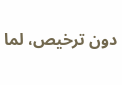دون ترخيص، لما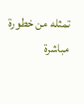تمثله من خطورة مباشرة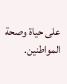على حياة وصحة المواطنين.